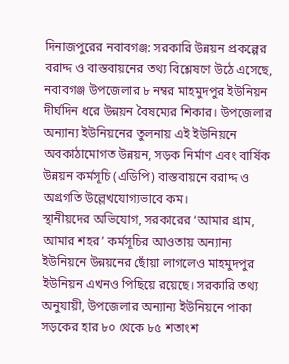দিনাজপুরের নবাবগঞ্জ: সরকারি উন্নয়ন প্রকল্পের বরাদ্দ ও বাস্তবায়নের তথ্য বিশ্লেষণে উঠে এসেছে, নবাবগঞ্জ উপজেলার ৮ নম্বর মাহমুদপুর ইউনিয়ন দীর্ঘদিন ধরে উন্নয়ন বৈষম্যের শিকার। উপজেলার অন্যান্য ইউনিয়নের তুলনায় এই ইউনিয়নে অবকাঠামোগত উন্নয়ন, সড়ক নির্মাণ এবং বার্ষিক উন্নয়ন কর্মসূচি (এডিপি) বাস্তবায়নে বরাদ্দ ও অগ্রগতি উল্লেখযোগ্যভাবে কম।
স্থানীয়দের অভিযোগ, সরকারের ‘আমার গ্রাম, আমার শহর’ কর্মসূচির আওতায় অন্যান্য ইউনিয়নে উন্নয়নের ছোঁয়া লাগলেও মাহমুদপুর ইউনিয়ন এখনও পিছিয়ে রয়েছে। সরকারি তথ্য অনুযায়ী, উপজেলার অন্যান্য ইউনিয়নে পাকা সড়কের হার ৮০ থেকে ৮৫ শতাংশ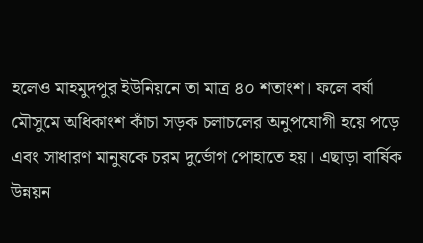হলেও মাহমুদপুর ইউনিয়নে তা মাত্র ৪০ শতাংশ। ফলে বর্ষা মৌসুমে অধিকাংশ কাঁচা সড়ক চলাচলের অনুপযোগী হয়ে পড়ে এবং সাধারণ মানুষকে চরম দুর্ভোগ পোহাতে হয়। এছাড়া বার্ষিক উন্নয়ন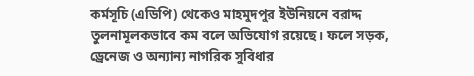কর্মসূচি (এডিপি) থেকেও মাহমুদপুর ইউনিয়নে বরাদ্দ তুলনামূলকভাবে কম বলে অভিযোগ রয়েছে। ফলে সড়ক, ড্রেনেজ ও অন্যান্য নাগরিক সুবিধার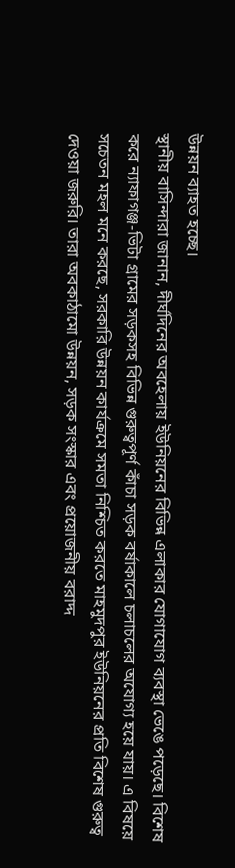উন্নয়ন ব্যাহত হচ্ছে।
স্থানীয় বাসিন্দারা জানান, দীর্ঘদিনের অবহেলায় ইউনিয়নের বিভিন্ন এলাকার যোগাযোগ ব্যবস্থা ভেঙে পড়েছে। বিশেষ করে ন্যাফাগঞ্জ-ভিটা গ্রামের সড়কসহ বিভিন্ন গুরুত্বপূর্ণ কাঁচা সড়ক বর্ষাকালে চলাচলের অযোগ্য হয়ে যায়। এ বিষয়ে সচেতন মহল মনে করছে, সরকারি উন্নয়ন কার্যক্রমে সমতা নিশ্চিত করতে মাহমুদপুর ইউনিয়নের প্রতি বিশেষ গুরুত্ব দেওয়া জরুরি। তারা অবকাঠামো উন্নয়ন, সড়ক সংস্কার এবং প্রয়োজনীয় বরাদ্দ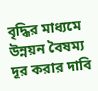বৃদ্ধির মাধ্যমে উন্নয়ন বৈষম্য দূর করার দাবি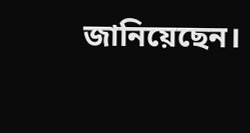জানিয়েছেন।